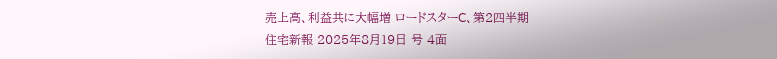売上高、利益共に大幅増 ロードスターC、第2四半期
住宅新報 2025年8月19日 号 4面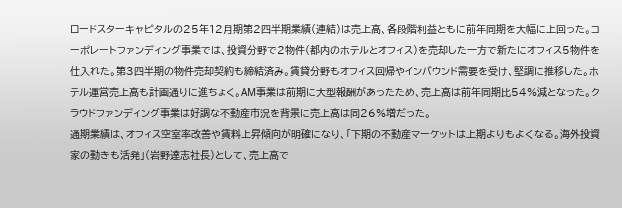ロードスターキャピタルの25年12月期第2四半期業績(連結)は売上高、各段階利益ともに前年同期を大幅に上回った。コーポレートファンディング事業では、投資分野で2物件(都内のホテルとオフィス)を売却した一方で新たにオフィス5物件を仕入れた。第3四半期の物件売却契約も締結済み。賃貸分野もオフィス回帰やインバウンド需要を受け、堅調に推移した。ホテル運営売上高も計画通りに進ちょく。AM事業は前期に大型報酬があったため、売上高は前年同期比54%減となった。クラウドファンディング事業は好調な不動産市況を背景に売上高は同26%増だった。
通期業績は、オフィス空室率改善や賃料上昇傾向が明確になり、「下期の不動産マーケットは上期よりもよくなる。海外投資家の動きも活発」(岩野達志社長)として、売上高で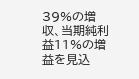39%の増収、当期純利益11%の増益を見込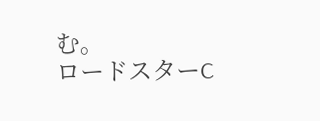む。
ロードスターC